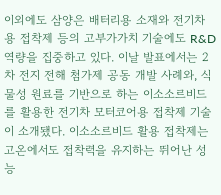이외에도 삼양은 배터리용 소재와 전기차용 접착제 등의 고부가가치 기술에도 R&D 역량을 집중하고 있다. 이날 발표에서는 2차 전지 전해 첨가제 공동 개발 사례와, 식물성 원료를 기반으로 하는 이소소르비드를 활용한 전기차 모터코어용 접착제 기술이 소개됐다. 이소소르비드 활용 접착제는 고온에서도 접착력을 유지하는 뛰어난 성능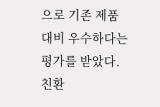으로 기존 제품 대비 우수하다는 평가를 받았다.
친환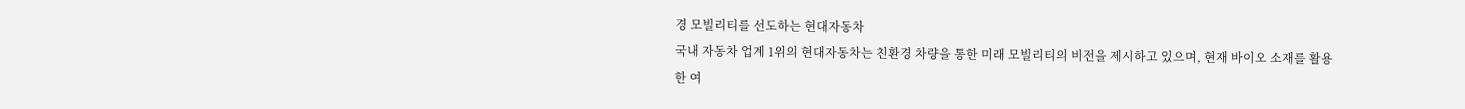경 모빌리티를 선도하는 현대자동차
국내 자동차 업계 1위의 현대자동차는 친환경 차량을 통한 미래 모빌리티의 비전을 제시하고 있으며, 현재 바이오 소재를 활용한 여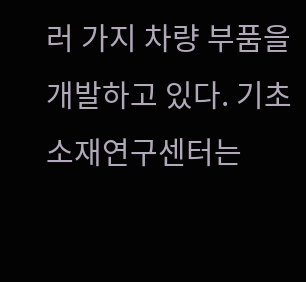러 가지 차량 부품을 개발하고 있다. 기초소재연구센터는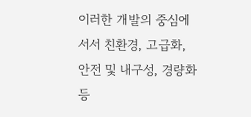이러한 개발의 중심에 서서 친환경, 고급화, 안전 및 내구성, 경량화 등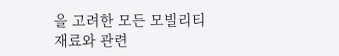을 고려한 모든 모빌리티 재료와 관련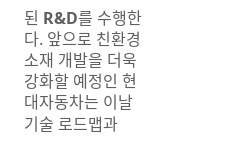된 R&D를 수행한다. 앞으로 친환경 소재 개발을 더욱 강화할 예정인 현대자동차는 이날 기술 로드맵과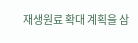재생원료 확대 계획을 삼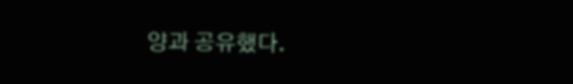양과 공유했다.